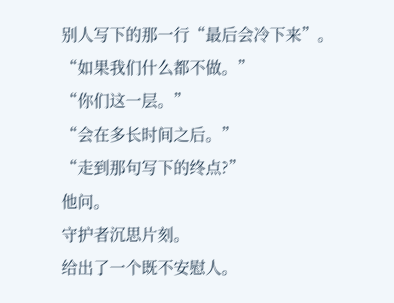别人写下的那一行“最后会冷下来”。
“如果我们什么都不做。”
“你们这一层。”
“会在多长时间之后。”
“走到那句写下的终点?”
他问。
守护者沉思片刻。
给出了一个既不安慰人。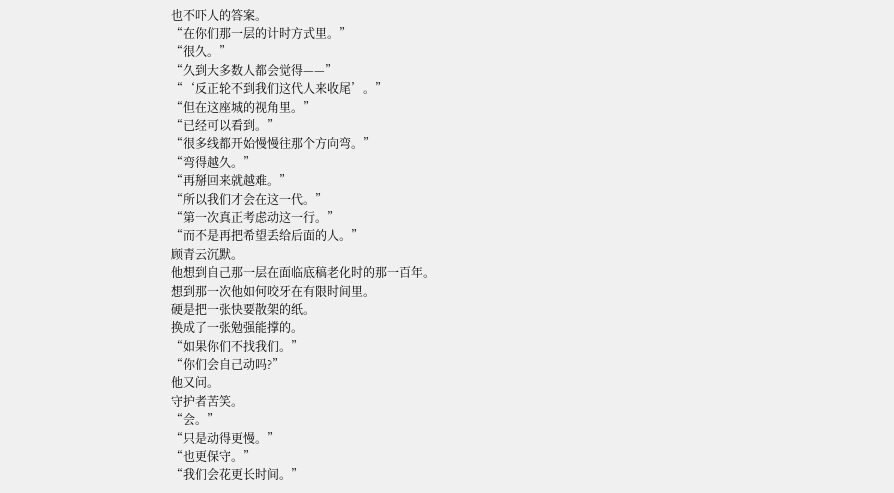也不吓人的答案。
“在你们那一层的计时方式里。”
“很久。”
“久到大多数人都会觉得——”
“‘反正轮不到我们这代人来收尾’。”
“但在这座城的视角里。”
“已经可以看到。”
“很多线都开始慢慢往那个方向弯。”
“弯得越久。”
“再掰回来就越难。”
“所以我们才会在这一代。”
“第一次真正考虑动这一行。”
“而不是再把希望丢给后面的人。”
顾青云沉默。
他想到自己那一层在面临底稿老化时的那一百年。
想到那一次他如何咬牙在有限时间里。
硬是把一张快要散架的纸。
换成了一张勉强能撑的。
“如果你们不找我们。”
“你们会自己动吗?”
他又问。
守护者苦笑。
“会。”
“只是动得更慢。”
“也更保守。”
“我们会花更长时间。”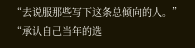“去说服那些写下这条总倾向的人。”
“承认自己当年的选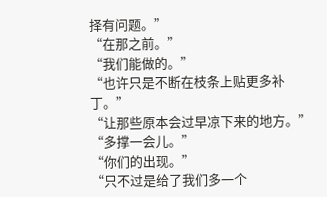择有问题。”
“在那之前。”
“我们能做的。”
“也许只是不断在枝条上贴更多补丁。”
“让那些原本会过早凉下来的地方。”
“多撑一会儿。”
“你们的出现。”
“只不过是给了我们多一个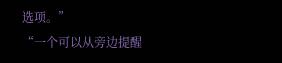选项。”
“一个可以从旁边提醒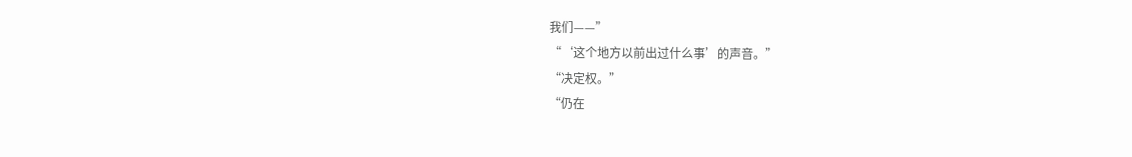我们——”
“‘这个地方以前出过什么事’的声音。”
“决定权。”
“仍在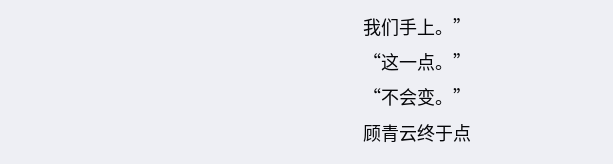我们手上。”
“这一点。”
“不会变。”
顾青云终于点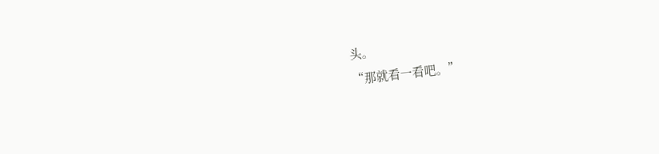头。
“那就看一看吧。”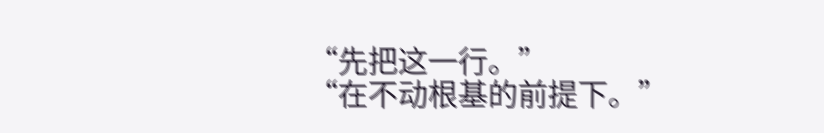“先把这一行。”
“在不动根基的前提下。”